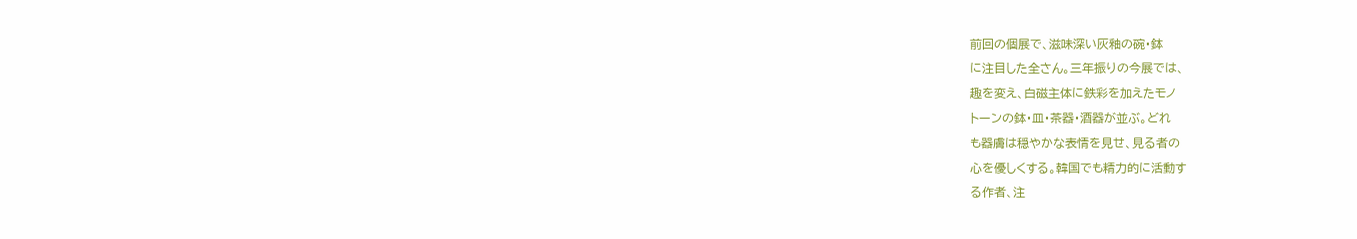前回の個展で、滋味深い灰釉の碗・鉢
に注目した全さん。三年振りの今展では、
趣を変え、白磁主体に鉄彩を加えたモノ
トーンの鉢・皿・茶器・酒器が並ぶ。どれ
も器膚は穏やかな表情を見せ、見る者の
心を優しくする。韓国でも精力的に活動す
る作者、注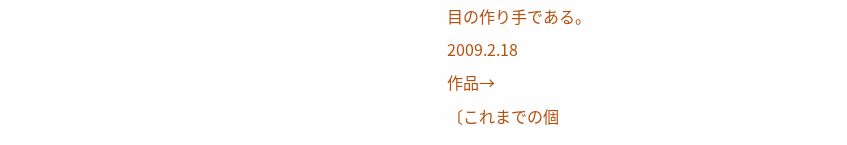目の作り手である。
2009.2.18
作品→
〔これまでの個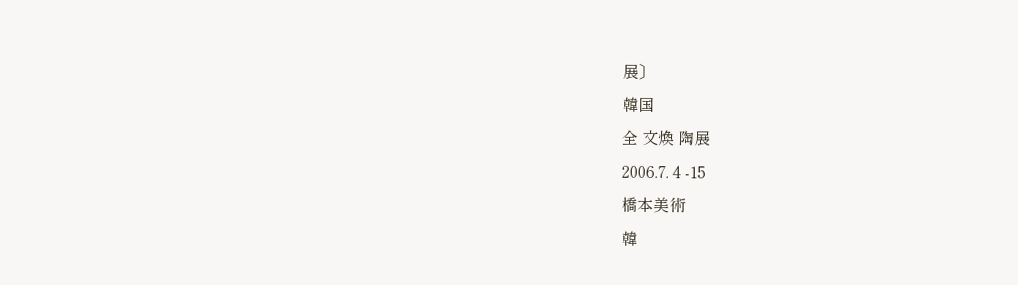展〕
韓国
全 文煥 陶展
2006.7. 4 -15
橋本美術
韓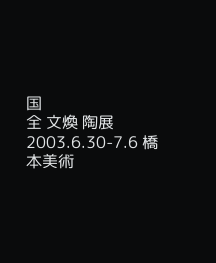国
全 文煥 陶展
2003.6.30-7.6 橋本美術